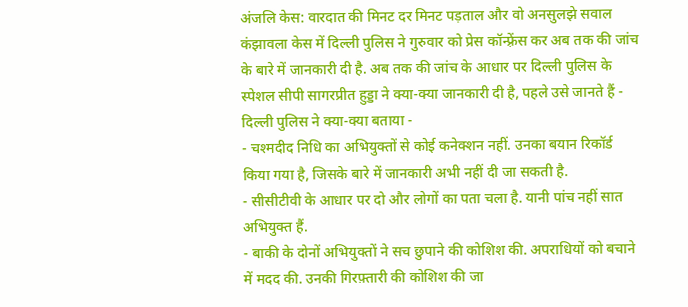अंजलि केस: वारदात की मिनट दर मिनट पड़ताल और वो अनसुलझे सवाल
कंझावला केस में दिल्ली पुलिस ने गुरुवार को प्रेस कॉन्फ़्रेंस कर अब तक की जांच के बारे में जानकारी दी है. अब तक की जांच के आधार पर दिल्ली पुलिस के स्पेशल सीपी सागरप्रीत हुड्डा ने क्या-क्या जानकारी दी है, पहले उसे जानते हैं -
दिल्ली पुलिस ने क्या-क्या बताया -
- चश्मदीद निधि का अभियुक्तों से कोई कनेक्शन नहीं. उनका बयान रिकॉर्ड किया गया है, जिसके बारे में जानकारी अभी नहीं दी जा सकती है.
- सीसीटीवी के आधार पर दो और लोगों का पता चला है. यानी पांच नहीं सात अभियुक्त हैं.
- बाकी के दोनों अभियुक्तों ने सच छुपाने की कोशिश की. अपराधियों को बचाने में मदद की. उनकी गिरफ़्तारी की कोशिश की जा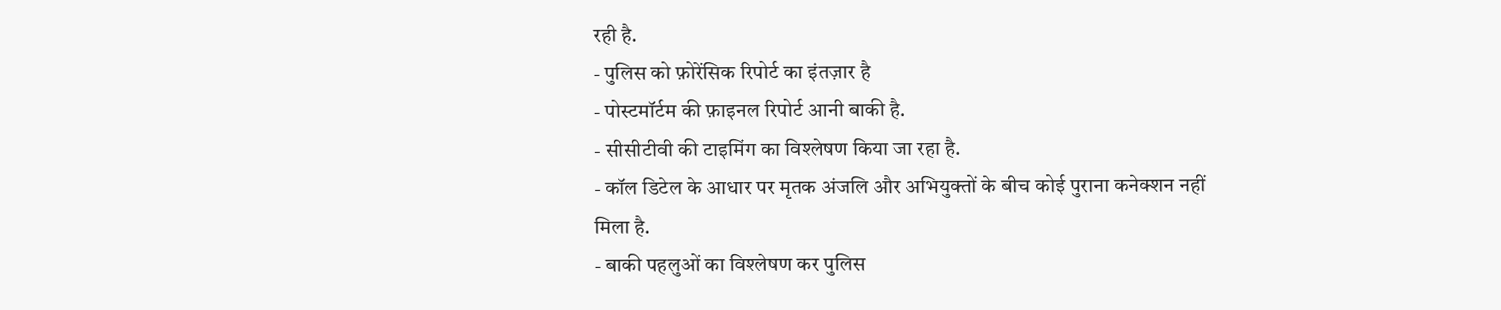रही है.
- पुलिस को फ़ोरेंसिक रिपोर्ट का इंतज़ार है
- पोस्टमॉर्टम की फ़ाइनल रिपोर्ट आनी बाकी है.
- सीसीटीवी की टाइमिंग का विश्लेषण किया जा रहा है.
- कॉल डिटेल के आधार पर मृतक अंजलि और अभियुक्तों के बीच कोई पुराना कनेक्शन नहीं मिला है.
- बाकी पहलुओं का विश्लेषण कर पुलिस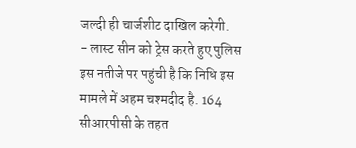जल्दी ही चार्जशीट दाखिल करेगी.
- लास्ट सीन को ट्रेस करते हुए पुलिस इस नतीजे पर पहुंची है कि निधि इस मामले में अहम चश्मदीद है. 164 सीआरपीसी के तहत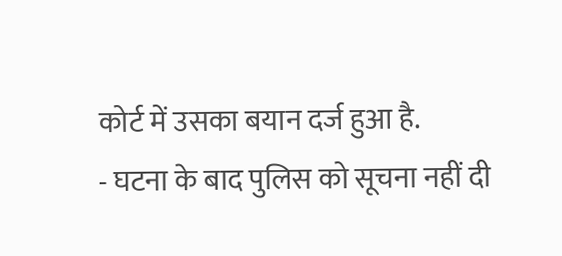कोर्ट में उसका बयान दर्ज हुआ है.
- घटना के बाद पुलिस को सूचना नहीं दी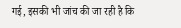गई, इसकी भी जांच की जा रही है कि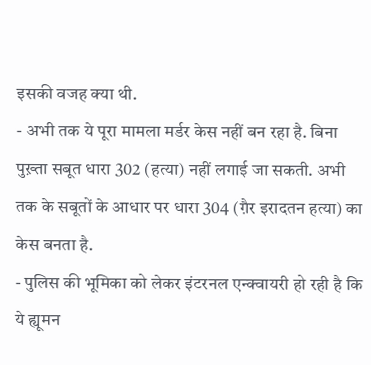इसकी वजह क्या थी.
- अभी तक ये पूरा मामला मर्डर केस नहीं बन रहा है. बिना पुख़्ता सबूत धारा 302 (हत्या) नहीं लगाई जा सकती. अभी तक के सबूतों के आधार पर धारा 304 (ग़ैर इरादतन हत्या) का केस बनता है.
- पुलिस की भूमिका को लेकर इंटरनल एन्क्वायरी हो रही है कि ये ह्यूमन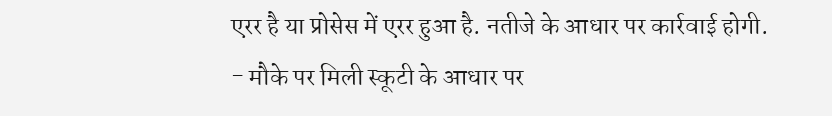एरर है या प्रोसेस में एरर हुआ है. नतीजे के आधार पर कार्रवाई होगी.
- मौके पर मिली स्कूटी के आधार पर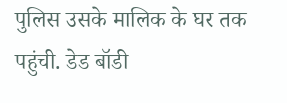पुलिस उसके मालिक के घर तक पहुंची. डेड बॉडी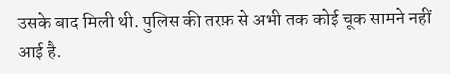उसके बाद मिली थी. पुलिस की तरफ़ से अभी तक कोई चूक सामने नहीं आई है.